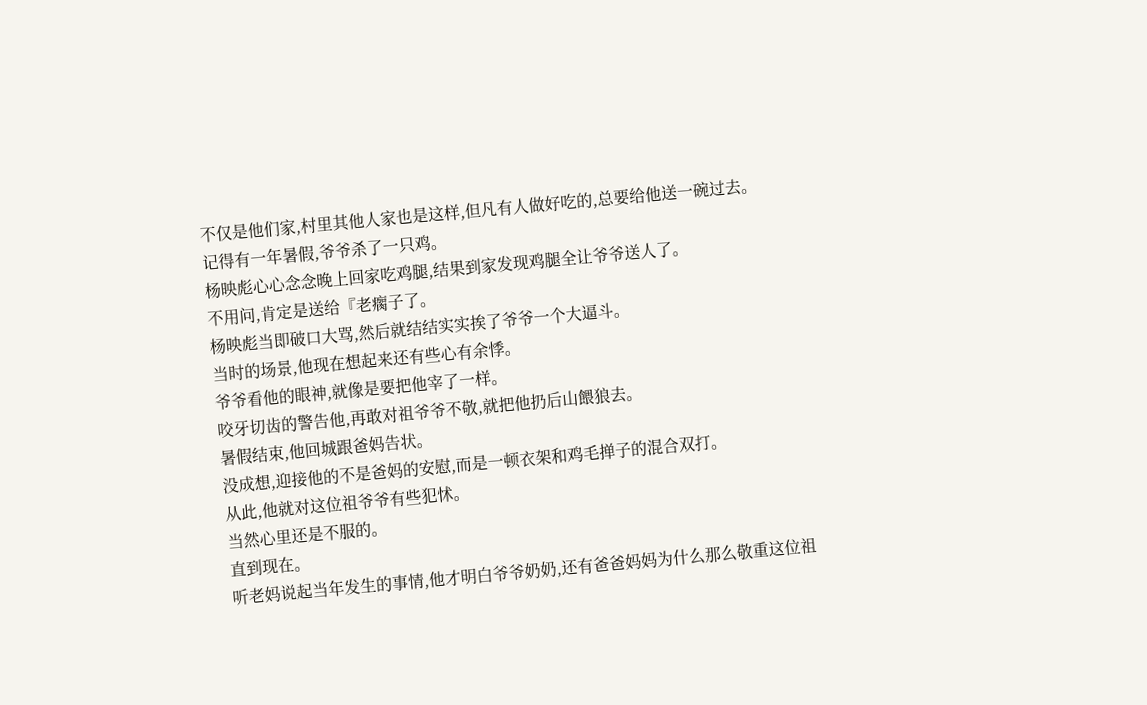不仅是他们家,村里其他人家也是这样,但凡有人做好吃的,总要给他送一碗过去。
记得有一年暑假,爷爷杀了一只鸡。
杨映彪心心念念晚上回家吃鸡腿,结果到家发现鸡腿全让爷爷送人了。
不用问,肯定是送给『老瘸子了。
杨映彪当即破口大骂,然后就结结实实挨了爷爷一个大逼斗。
当时的场景,他现在想起来还有些心有余悸。
爷爷看他的眼神,就像是要把他宰了一样。
咬牙切齿的警告他,再敢对祖爷爷不敬,就把他扔后山餵狼去。
暑假结束,他回城跟爸妈告状。
没成想,迎接他的不是爸妈的安慰,而是一顿衣架和鸡毛掸子的混合双打。
从此,他就对这位祖爷爷有些犯怵。
当然心里还是不服的。
直到现在。
听老妈说起当年发生的事情,他才明白爷爷奶奶,还有爸爸妈妈为什么那么敬重这位祖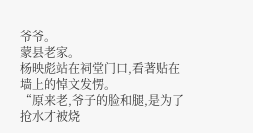爷爷。
蒙县老家。
杨映彪站在祠堂门口,看著贴在墙上的悼文发愣。
“原来老,爷子的脸和腿,是为了抢水才被烧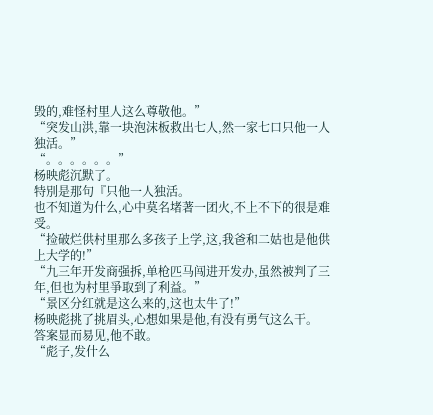毁的,难怪村里人这么尊敬他。”
“突发山洪,靠一块泡沫板救出七人,然一家七口只他一人独活。”
“。。。。。。”
杨映彪沉默了。
特別是那句『只他一人独活。
也不知道为什么,心中莫名堵著一团火,不上不下的很是难受。
“捡破烂供村里那么多孩子上学,这,我爸和二姑也是他供上大学的!”
“九三年开发商强拆,单枪匹马闯进开发办,虽然被判了三年,但也为村里爭取到了利益。”
“景区分红就是这么来的,这也太牛了!”
杨映彪挑了挑眉头,心想如果是他,有没有勇气这么干。
答案显而易见,他不敢。
“彪子,发什么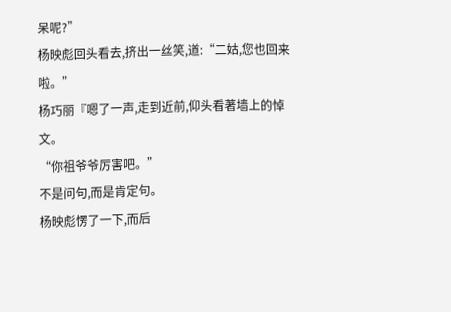呆呢?”
杨映彪回头看去,挤出一丝笑,道:“二姑,您也回来啦。”
杨巧丽『嗯了一声,走到近前,仰头看著墙上的悼文。
“你祖爷爷厉害吧。”
不是问句,而是肯定句。
杨映彪愣了一下,而后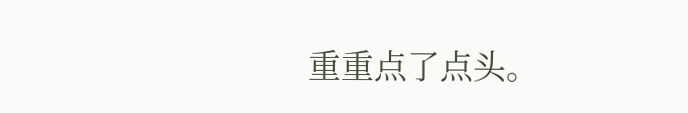重重点了点头。